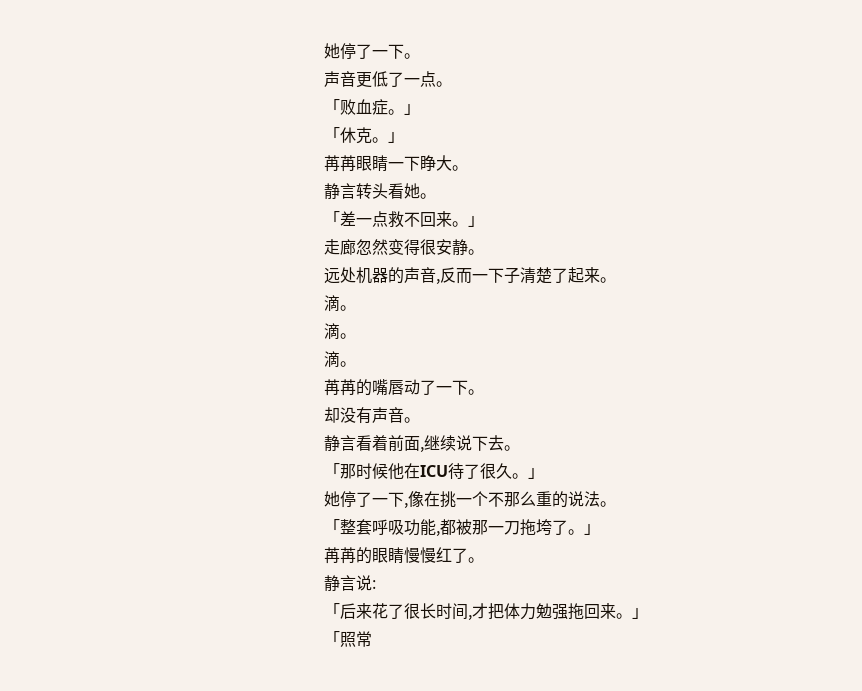她停了一下。
声音更低了一点。
「败血症。」
「休克。」
苒苒眼睛一下睁大。
静言转头看她。
「差一点救不回来。」
走廊忽然变得很安静。
远处机器的声音,反而一下子清楚了起来。
滴。
滴。
滴。
苒苒的嘴唇动了一下。
却没有声音。
静言看着前面,继续说下去。
「那时候他在ICU待了很久。」
她停了一下,像在挑一个不那么重的说法。
「整套呼吸功能,都被那一刀拖垮了。」
苒苒的眼睛慢慢红了。
静言说:
「后来花了很长时间,才把体力勉强拖回来。」
「照常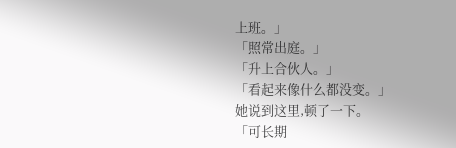上班。」
「照常出庭。」
「升上合伙人。」
「看起来像什么都没变。」
她说到这里,顿了一下。
「可长期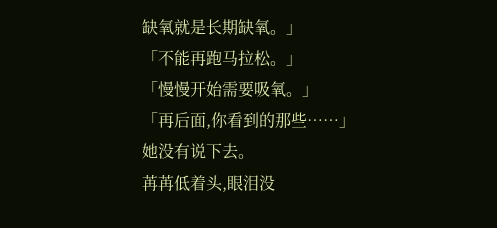缺氧就是长期缺氧。」
「不能再跑马拉松。」
「慢慢开始需要吸氧。」
「再后面,你看到的那些……」
她没有说下去。
苒苒低着头,眼泪没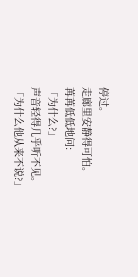停过。
走廊里安静得可怕。
苒苒低低地问:
「为什么?」
声音轻得几乎听不见。
「为什么他从来不说?」